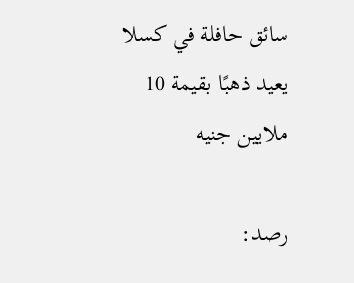سائق حافلة في كسلا يعيد ذهبًا بقيمة 10 ملايين جنيه

رصد: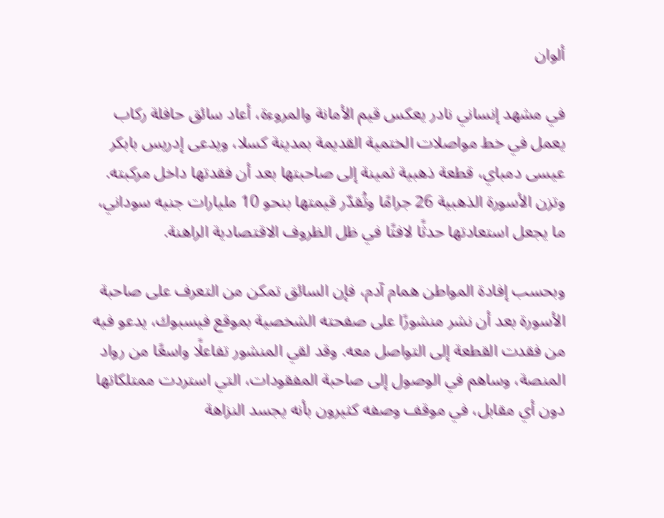ألوان

في مشهد إنساني نادر يعكس قيم الأمانة والمروءة، أعاد سائق حافلة ركاب يعمل في خط مواصلات الختمية القديمة بمدينة كسلا، ويدعى إدريس بابكر عيسى دمباي، قطعة ذهبية ثمينة إلى صاحبتها بعد أن فقدتها داخل مركبته. وتزن الأسورة الذهبية 26 جرامًا وتُقدّر قيمتها بنحو 10 مليارات جنيه سوداني، ما يجعل استعادتها حدثًا لافتًا في ظل الظروف الاقتصادية الراهنة.

وبحسب إفادة المواطن همام آدم، فإن السائق تمكن من التعرف على صاحبة الأسورة بعد أن نشر منشورًا على صفحته الشخصية بموقع فيسبوك، يدعو فيه من فقدت القطعة إلى التواصل معه. وقد لقي المنشور تفاعلًا واسعًا من رواد المنصة، وساهم في الوصول إلى صاحبة المفقودات، التي استردت ممتلكاتها دون أي مقابل، في موقف وصفه كثيرون بأنه يجسد النزاهة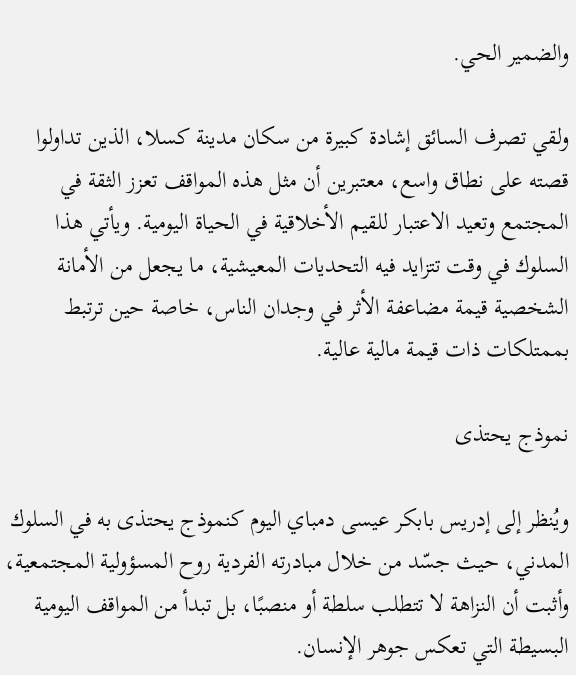والضمير الحي.

ولقي تصرف السائق إشادة كبيرة من سكان مدينة كسلا، الذين تداولوا قصته على نطاق واسع، معتبرين أن مثل هذه المواقف تعزز الثقة في المجتمع وتعيد الاعتبار للقيم الأخلاقية في الحياة اليومية. ويأتي هذا السلوك في وقت تتزايد فيه التحديات المعيشية، ما يجعل من الأمانة الشخصية قيمة مضاعفة الأثر في وجدان الناس، خاصة حين ترتبط بممتلكات ذات قيمة مالية عالية.

نموذج يحتذى

ويُنظر إلى إدريس بابكر عيسى دمباي اليوم كنموذج يحتذى به في السلوك المدني، حيث جسّد من خلال مبادرته الفردية روح المسؤولية المجتمعية، وأثبت أن النزاهة لا تتطلب سلطة أو منصبًا، بل تبدأ من المواقف اليومية البسيطة التي تعكس جوهر الإنسان.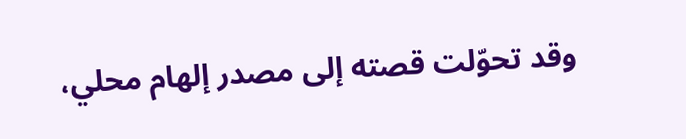وقد تحوّلت قصته إلى مصدر إلهام محلي،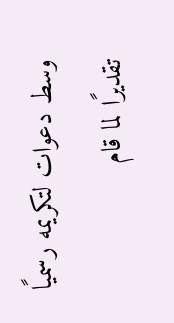وسط دعوات لتكريمه رسميًا تقديرًا لما قام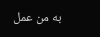به من عمل